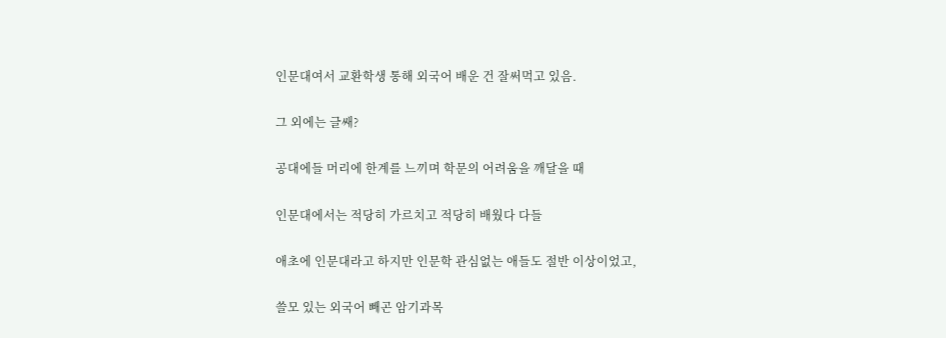인문대여서 교환학생 통해 외국어 배운 건 잘써먹고 있음.

그 외에는 글쌔?

공대에들 머리에 한계를 느끼며 학문의 어려움을 깨달을 때

인문대에서는 적당히 가르치고 적당히 배웠다 다들

애초에 인문대라고 하지만 인문학 관심없는 애들도 절반 이상이었고,

쓸모 있는 외국어 빼곤 암기과목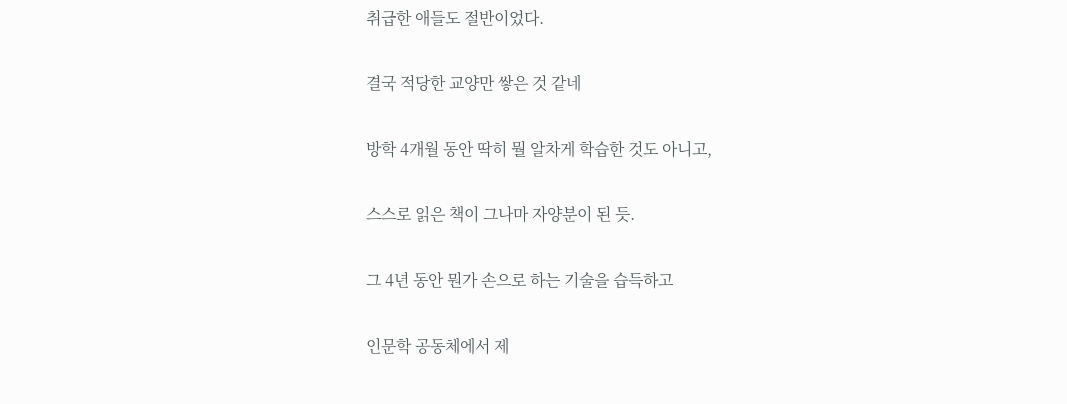취급한 애들도 절반이었다.

결국 적당한 교양만 쌓은 것 같네

방학 4개월 동안 딱히 뭘 알차게 학습한 것도 아니고,

스스로 읽은 책이 그나마 자양분이 된 듯.

그 4년 동안 뭔가 손으로 하는 기술을 습득하고

인문학 공동체에서 제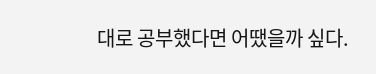대로 공부했다면 어땠을까 싶다.